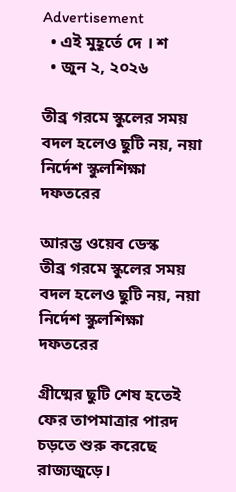Advertisement
  • এই মুহূর্তে দে । শ
  • জুন ২, ২০২৬

তীব্র গরমে স্কুলের সময় বদল হলেও ছুটি নয়, নয়া নির্দেশ স্কুলশিক্ষা দফতরের

আরম্ভ ওয়েব ডেস্ক
তীব্র গরমে স্কুলের সময় বদল হলেও ছুটি নয়, নয়া নির্দেশ স্কুলশিক্ষা দফতরের

গ্রীষ্মের ছুটি শেষ হতেই ফের তাপমাত্রার পারদ চড়তে শুরু করেছে রাজ্যজুড়ে।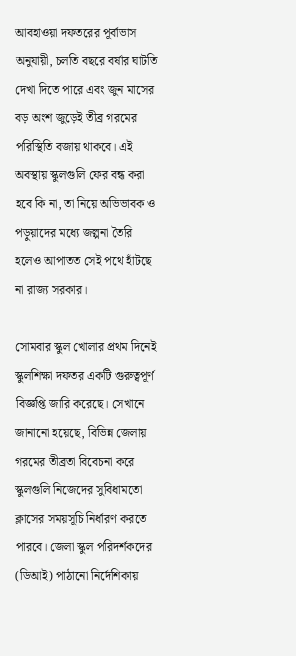আবহাওয়া দফতরের পূর্বাভাস অনুযায়ী, চলতি বছরে বর্ষার ঘাটতি দেখা দিতে পারে এবং জুন মাসের বড় অংশ জুড়েই তীব্র গরমের পরিস্থিতি বজায় থাকবে। এই অবস্থায় স্কুলগুলি ফের বন্ধ করা হবে কি না, তা নিয়ে অভিভাবক ও পড়ুয়াদের মধ্যে জল্পনা তৈরি হলেও আপাতত সেই পথে হাঁটছে না রাজ্য সরকার।

সোমবার স্কুল খোলার প্রথম দিনেই স্কুলশিক্ষা দফতর একটি গুরুত্বপূর্ণ বিজ্ঞপ্তি জারি করেছে। সেখানে জানানো হয়েছে, বিভিন্ন জেলায় গরমের তীব্রতা বিবেচনা করে স্কুলগুলি নিজেদের সুবিধামতো ক্লাসের সময়সূচি নির্ধারণ করতে পারবে। জেলা স্কুল পরিদর্শকদের (ডিআই) পাঠানো নির্দেশিকায়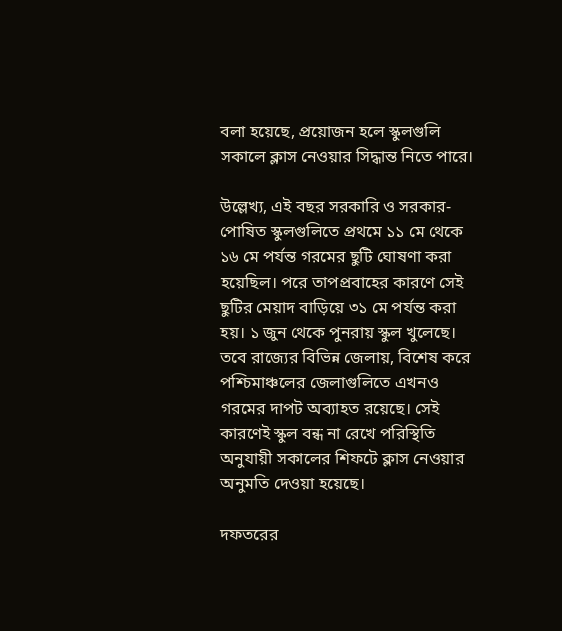বলা হয়েছে, প্রয়োজন হলে স্কুলগুলি সকালে ক্লাস নেওয়ার সিদ্ধান্ত নিতে পারে।

উল্লেখ্য, এই বছর সরকারি ও সরকার-পোষিত স্কুলগুলিতে প্রথমে ১১ মে থেকে ১৬ মে পর্যন্ত গরমের ছুটি ঘোষণা করা হয়েছিল। পরে তাপপ্রবাহের কারণে সেই ছুটির মেয়াদ বাড়িয়ে ৩১ মে পর্যন্ত করা হয়। ১ জুন থেকে পুনরায় স্কুল খুলেছে। তবে রাজ্যের বিভিন্ন জেলায়, বিশেষ করে পশ্চিমাঞ্চলের জেলাগুলিতে এখনও গরমের দাপট অব্যাহত রয়েছে। সেই কারণেই স্কুল বন্ধ না রেখে পরিস্থিতি অনুযায়ী সকালের শিফটে ক্লাস নেওয়ার অনুমতি দেওয়া হয়েছে।

দফতরের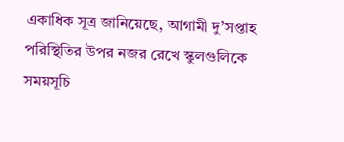একাধিক সূত্র জানিয়েছে, আগামী দু’সপ্তাহ পরিস্থিতির উপর নজর রেখে স্কুলগুলিকে সময়সূচি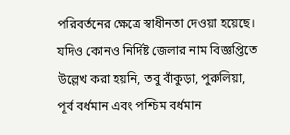পরিবর্তনের ক্ষেত্রে স্বাধীনতা দেওয়া হয়েছে। যদিও কোনও নির্দিষ্ট জেলার নাম বিজ্ঞপ্তিতে উল্লেখ করা হয়নি, তবু বাঁকুড়া, পুরুলিয়া, পূর্ব বর্ধমান এবং পশ্চিম বর্ধমান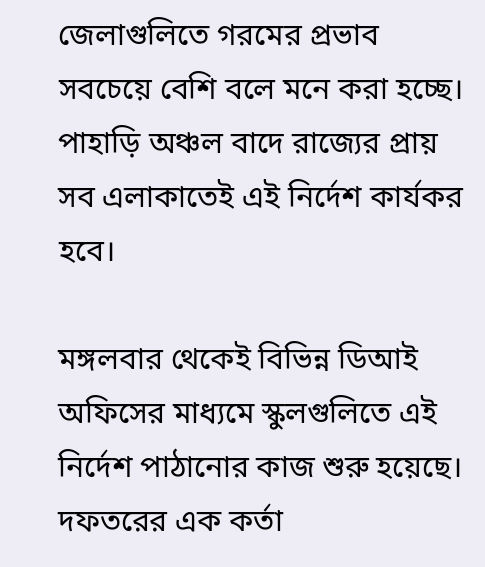জেলাগুলিতে গরমের প্রভাব সবচেয়ে বেশি বলে মনে করা হচ্ছে। পাহাড়ি অঞ্চল বাদে রাজ্যের প্রায় সব এলাকাতেই এই নির্দেশ কার্যকর হবে।

মঙ্গলবার থেকেই বিভিন্ন ডিআই অফিসের মাধ্যমে স্কুলগুলিতে এই নির্দেশ পাঠানোর কাজ শুরু হয়েছে। দফতরের এক কর্তা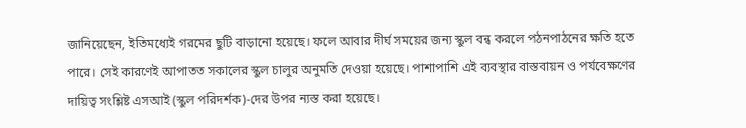জানিয়েছেন, ইতিমধ্যেই গরমের ছুটি বাড়ানো হয়েছে। ফলে আবার দীর্ঘ সময়ের জন্য স্কুল বন্ধ করলে পঠনপাঠনের ক্ষতি হতে পারে। সেই কারণেই আপাতত সকালের স্কুল চালুর অনুমতি দেওয়া হয়েছে। পাশাপাশি এই ব্যবস্থার বাস্তবায়ন ও পর্যবেক্ষণের দায়িত্ব সংশ্লিষ্ট এসআই (স্কুল পরিদর্শক)-দের উপর ন্যস্ত করা হয়েছে।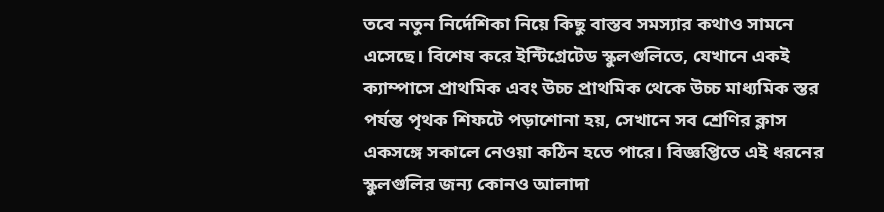তবে নতুন নির্দেশিকা নিয়ে কিছু বাস্তব সমস্যার কথাও সামনে এসেছে। বিশেষ করে ইন্টিগ্রেটেড স্কুলগুলিতে, যেখানে একই ক্যাম্পাসে প্রাথমিক এবং উচ্চ প্রাথমিক থেকে উচ্চ মাধ্যমিক স্তর পর্যন্ত পৃথক শিফটে পড়াশোনা হয়, সেখানে সব শ্রেণির ক্লাস একসঙ্গে সকালে নেওয়া কঠিন হতে পারে। বিজ্ঞপ্তিতে এই ধরনের স্কুলগুলির জন্য কোনও আলাদা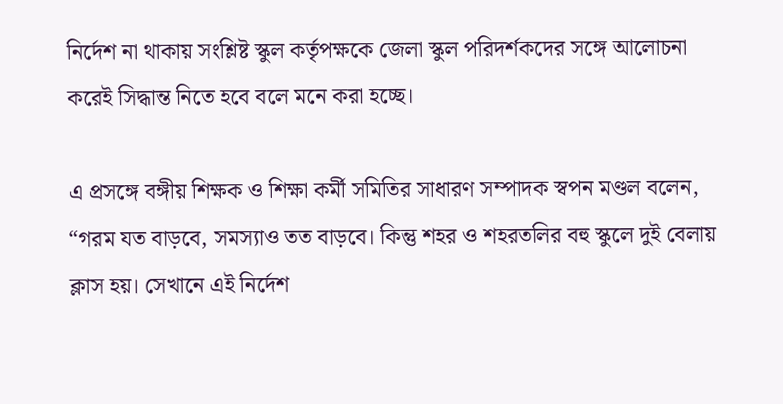নির্দেশ না থাকায় সংশ্লিষ্ট স্কুল কর্তৃপক্ষকে জেলা স্কুল পরিদর্শকদের সঙ্গে আলোচনা করেই সিদ্ধান্ত নিতে হবে বলে মনে করা হচ্ছে।

এ প্রসঙ্গে বঙ্গীয় শিক্ষক ও শিক্ষা কর্মী সমিতির সাধারণ সম্পাদক স্বপন মণ্ডল বলেন, “গরম যত বাড়বে, সমস্যাও তত বাড়বে। কিন্তু শহর ও শহরতলির বহু স্কুলে দুই বেলায় ক্লাস হয়। সেখানে এই নির্দেশ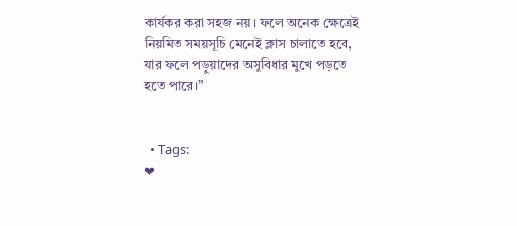কার্যকর করা সহজ নয়। ফলে অনেক ক্ষেত্রেই নিয়মিত সময়সূচি মেনেই ক্লাস চালাতে হবে, যার ফলে পড়ুয়াদের অসুবিধার মুখে পড়তে হতে পারে।”


  • Tags:
❤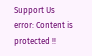Support Us
error: Content is protected !!